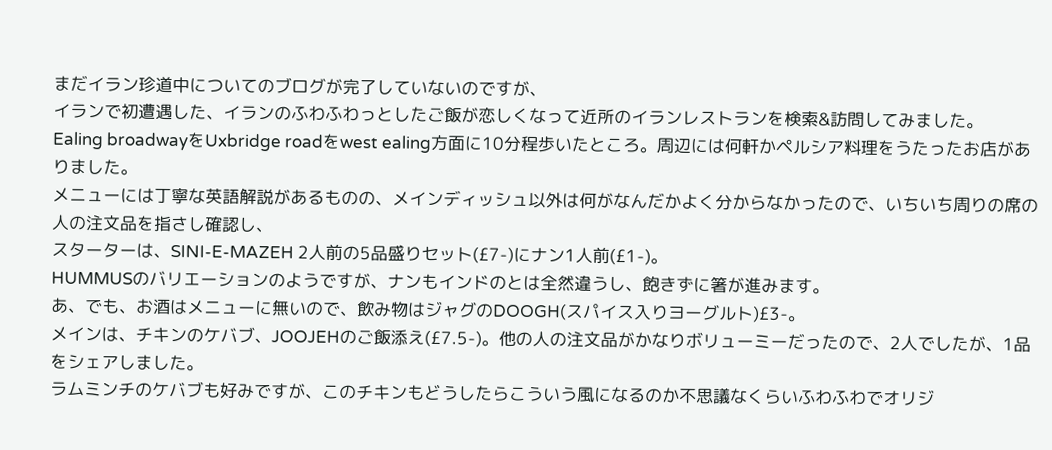まだイラン珍道中についてのブログが完了していないのですが、
イランで初遭遇した、イランのふわふわっとしたご飯が恋しくなって近所のイランレストランを検索&訪問してみました。
Ealing broadwayをUxbridge roadをwest ealing方面に10分程歩いたところ。周辺には何軒かペルシア料理をうたったお店がありました。
メニューには丁寧な英語解説があるものの、メインディッシュ以外は何がなんだかよく分からなかったので、いちいち周りの席の人の注文品を指さし確認し、
スターターは、SINI-E-MAZEH 2人前の5品盛りセット(£7-)にナン1人前(£1-)。
HUMMUSのバリエーションのようですが、ナンもインドのとは全然違うし、飽きずに箸が進みます。
あ、でも、お酒はメニューに無いので、飲み物はジャグのDOOGH(スパイス入りヨーグルト)£3-。
メインは、チキンのケバブ、JOOJEHのご飯添え(£7.5-)。他の人の注文品がかなりボリューミーだったので、2人でしたが、1品をシェアしました。
ラムミンチのケバブも好みですが、このチキンもどうしたらこういう風になるのか不思議なくらいふわふわでオリジ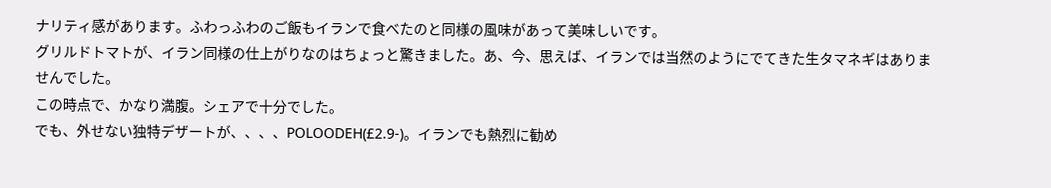ナリティ感があります。ふわっふわのご飯もイランで食べたのと同様の風味があって美味しいです。
グリルドトマトが、イラン同様の仕上がりなのはちょっと驚きました。あ、今、思えば、イランでは当然のようにでてきた生タマネギはありませんでした。
この時点で、かなり満腹。シェアで十分でした。
でも、外せない独特デザートが、、、、POLOODEH(£2.9-)。イランでも熱烈に勧め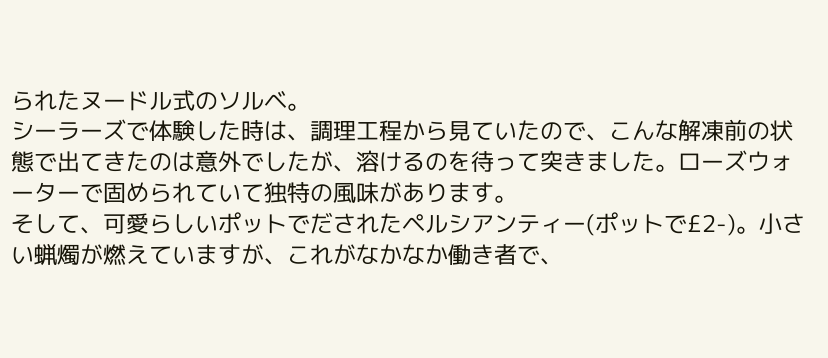られたヌードル式のソルベ。
シーラーズで体験した時は、調理工程から見ていたので、こんな解凍前の状態で出てきたのは意外でしたが、溶けるのを待って突きました。ローズウォーターで固められていて独特の風味があります。
そして、可愛らしいポットでだされたペルシアンティー(ポットで£2-)。小さい蝋燭が燃えていますが、これがなかなか働き者で、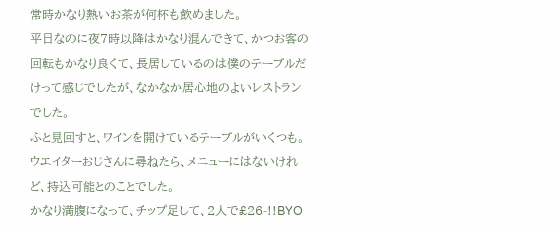常時かなり熱いお茶が何杯も飲めました。
平日なのに夜7時以降はかなり混んできて、かつお客の回転もかなり良くて、長居しているのは僕のテーブルだけって感じでしたが、なかなか居心地のよいレストランでした。
ふと見回すと、ワインを開けているテーブルがいくつも。ウエイターおじさんに尋ねたら、メニューにはないけれど、持込可能とのことでした。
かなり満腹になって、チップ足して、2人で£26-!!BYO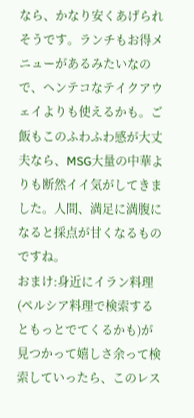なら、かなり安くあげられそうです。ランチもお得メニューがあるみたいなので、ヘンテコなテイクアウェイよりも使えるかも。ご飯もこのふわふわ感が大丈夫なら、MSG大量の中華よりも断然イイ気がしてきました。人間、満足に満腹になると採点が甘くなるものですね。
おまけ:身近にイラン料理(ペルシア料理で検索するともっとでてくるかも)が見つかって嬉しさ余って検索していったら、このレス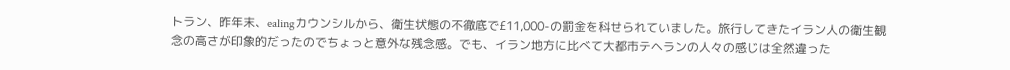トラン、昨年末、ealingカウンシルから、衛生状態の不徹底で£11,000-の罰金を科せられていました。旅行してきたイラン人の衛生観念の高さが印象的だったのでちょっと意外な残念感。でも、イラン地方に比べて大都市テヘランの人々の感じは全然違った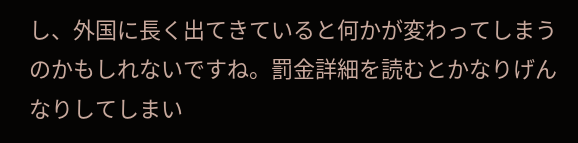し、外国に長く出てきていると何かが変わってしまうのかもしれないですね。罰金詳細を読むとかなりげんなりしてしまい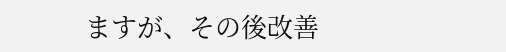ますが、その後改善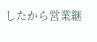したから営業継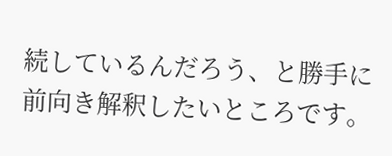続しているんだろう、と勝手に前向き解釈したいところです。